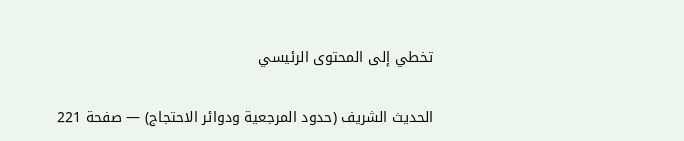تخطي إلى المحتوى الرئيسي

الحديث الشريف (حدود المرجعية ودوائر الاحتجاج) — صفحة 221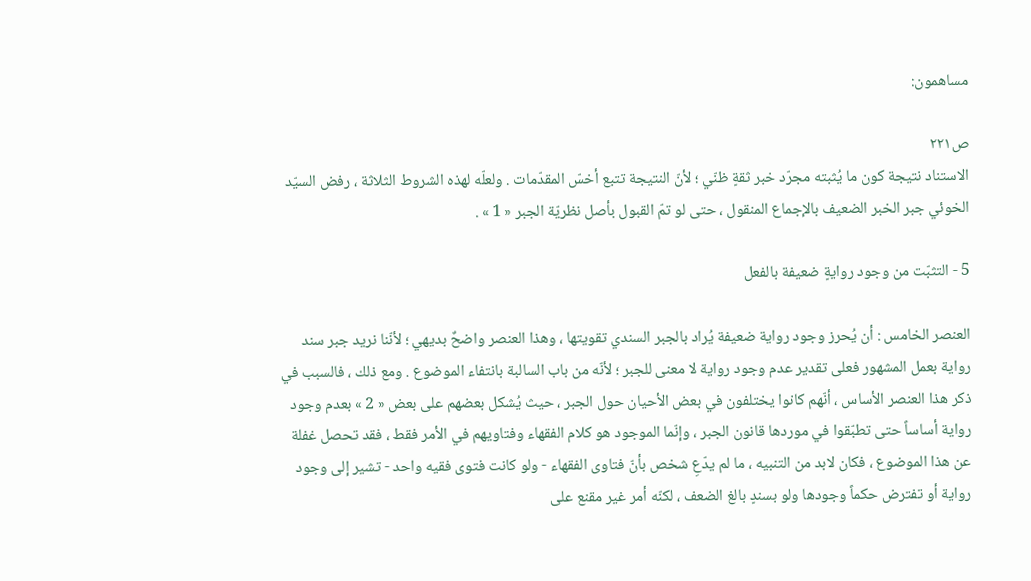مساهمون:

ص٢٢١
الاستناد نتيجة كون ما يُثبته مجرّد خبر ثقةٍ ظنّي ؛ لأنّ النتيجة تتبع أخسّ المقدّمات . ولعلّه لهذه الشروط الثلاثة ، رفض السيّد الخوئي جبر الخبر الضعيف بالإجماع المنقول ، حتى لو تمّ القبول بأصل نظريّة الجبر « 1 » .

5 - التثبّت من وجود روايةٍ ضعيفة بالفعل

العنصر الخامس : أن يُحرز وجود رواية ضعيفة يُراد بالجبر السندي تقويتها ، وهذا العنصر واضحٌ بديهي ؛ لأنّنا نريد جبر سند رواية بعمل المشهور فعلى تقدير عدم وجود رواية لا معنى للجبر ؛ لأنّه من باب السالبة بانتفاء الموضوع . ومع ذلك ، فالسبب في ذكر هذا العنصر الأساس ، أنّهم كانوا يختلفون في بعض الأحيان حول الجبر ، حيث يُشكل بعضهم على بعض « 2 » بعدم وجود رواية أساساً حتى تطبّقوا في موردها قانون الجبر ، وإنّما الموجود هو كلام الفقهاء وفتاويهم في الأمر فقط ، فقد تحصل غفلة عن هذا الموضوع ، فكان لابد من التنبيه ، ما لم يدّعِ شخص بأنّ فتاوى الفقهاء - ولو كانت فتوى فقيه واحد - تشير إلى وجود رواية أو تفترض حكماً وجودها ولو بسندٍ بالغ الضعف ، لكنّه أمر غير مقنع على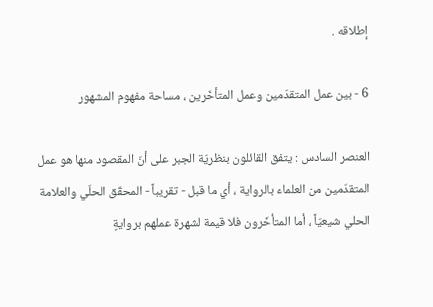إطلاقه .

6 - بين عمل المتقدّمين وعمل المتأخّرين ، مساحة مفهوم المشهور

العنصر السادس : يتفق القائلون بنظريّة الجبر على أنّ المقصود منها هو عمل المتقدّمين من العلماء بالرواية ، أي ما قبل - تقريباً - المحقّق الحلّي والعلامة الحلي شيعيّاً ، أما المتأخّرون فلا قيمة لشهرة عملهم بروايةٍ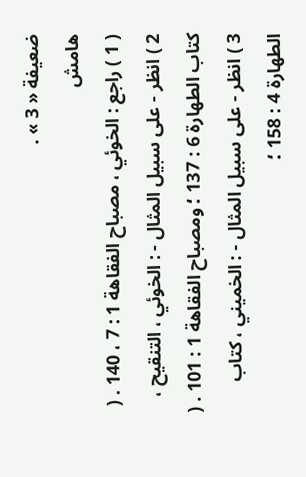ضعيفة « 3 » .
هامش
( 1 ) راجع : الخوئي ، مصباح الفقاهة 1 : 7 ، 140 . ( 2 ) انظر - على سبيل المثال - : الخوئي ، التنقيح ، كتاب الطهارة 6 : 137 ؛ ومصباح الفقاهة 1 : 101 . ( 3 ) انظر - على سبيل المثال - : الخميني ، كتاب الطهارة 4 : 158 ؛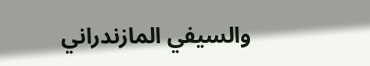والسيفي المازندراني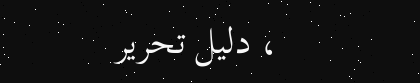، دليل تحرير